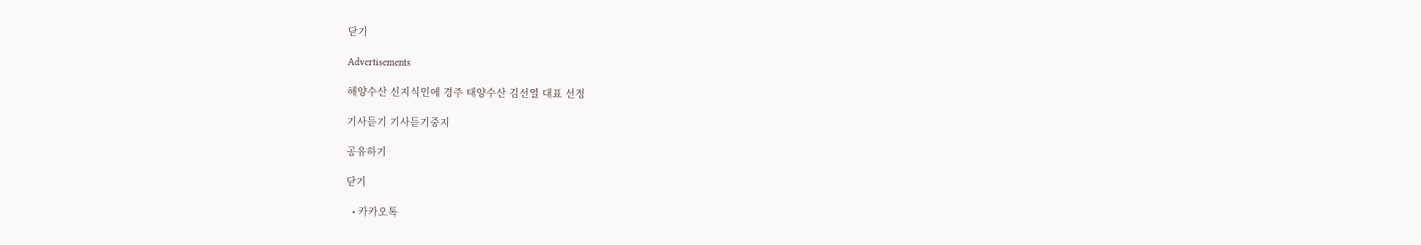닫기

Advertisements

해양수산 신지식인에 경주 태양수산 김선열 대표 선정

기사듣기 기사듣기중지

공유하기

닫기

  • 카카오톡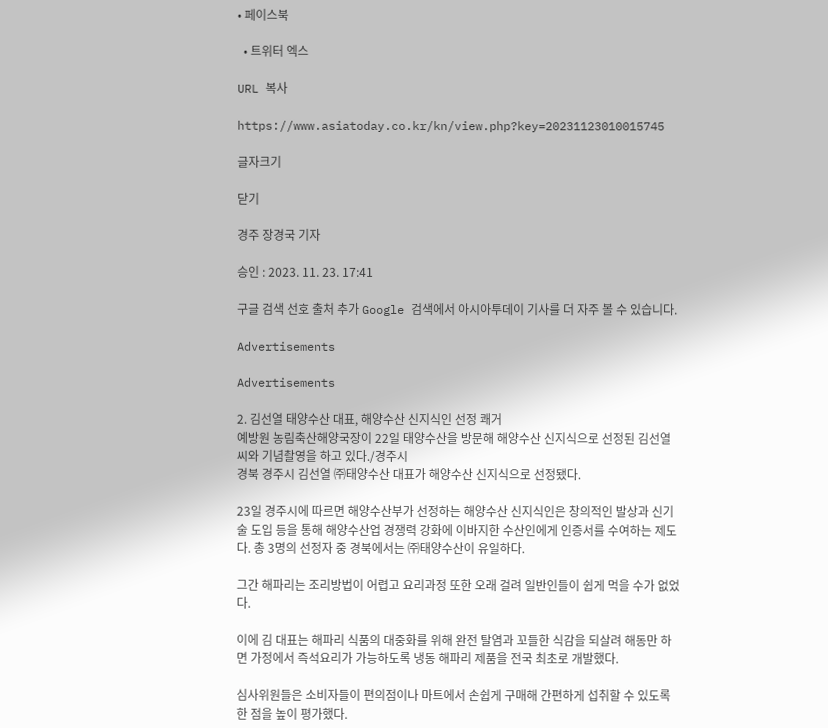• 페이스북

  • 트위터 엑스

URL 복사

https://www.asiatoday.co.kr/kn/view.php?key=20231123010015745

글자크기

닫기

경주 장경국 기자

승인 : 2023. 11. 23. 17:41

구글 검색 선호 출처 추가 Google 검색에서 아시아투데이 기사를 더 자주 볼 수 있습니다.

Advertisements

Advertisements

2. 김선열 태양수산 대표, 해양수산 신지식인 선정 쾌거
예방원 농림축산해양국장이 22일 태양수산을 방문해 해양수산 신지식으로 선정된 김선열씨와 기념촬영을 하고 있다./경주시
경북 경주시 김선열 ㈜태양수산 대표가 해양수산 신지식으로 선정됐다.

23일 경주시에 따르면 해양수산부가 선정하는 해양수산 신지식인은 창의적인 발상과 신기술 도입 등을 통해 해양수산업 경쟁력 강화에 이바지한 수산인에게 인증서를 수여하는 제도다. 총 3명의 선정자 중 경북에서는 ㈜태양수산이 유일하다.

그간 해파리는 조리방법이 어렵고 요리과정 또한 오래 걸려 일반인들이 쉽게 먹을 수가 없었다.

이에 김 대표는 해파리 식품의 대중화를 위해 완전 탈염과 꼬들한 식감을 되살려 해동만 하면 가정에서 즉석요리가 가능하도록 냉동 해파리 제품을 전국 최초로 개발했다.

심사위원들은 소비자들이 편의점이나 마트에서 손쉽게 구매해 간편하게 섭취할 수 있도록 한 점을 높이 평가했다.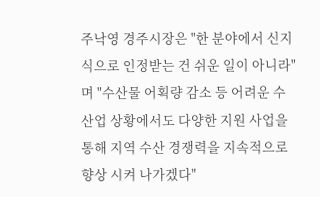주낙영 경주시장은 "한 분야에서 신지식으로 인정받는 건 쉬운 일이 아니라"며 "수산물 어획량 감소 등 어려운 수산업 상황에서도 다양한 지원 사업을 통해 지역 수산 경쟁력을 지속적으로 향상 시켜 나가겠다"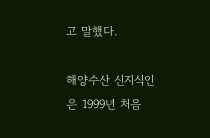고 말했다.

해양수산 신지식인은 1999년 처음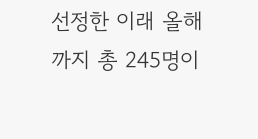선정한 이래 올해까지 총 245명이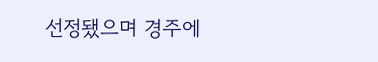선정됐으며 경주에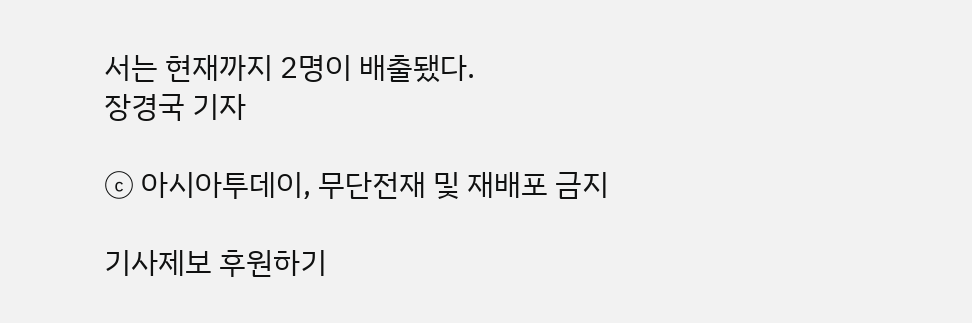서는 현재까지 2명이 배출됐다.
장경국 기자

ⓒ 아시아투데이, 무단전재 및 재배포 금지

기사제보 후원하기